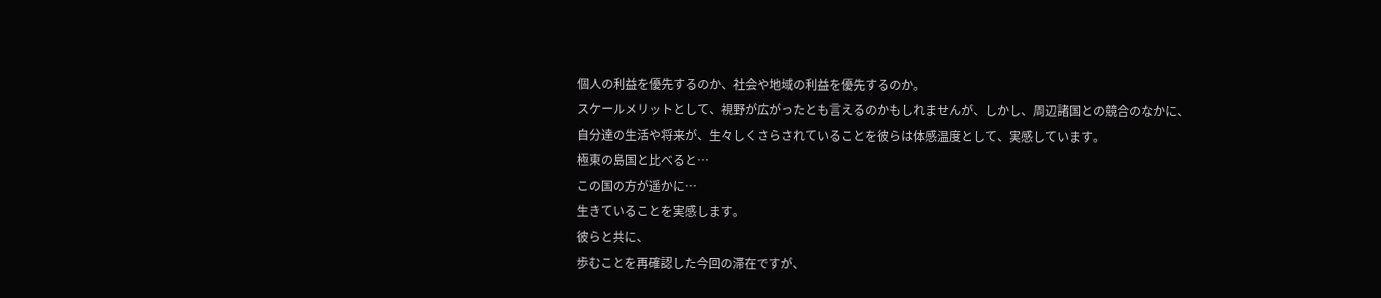個人の利益を優先するのか、社会や地域の利益を優先するのか。
スケールメリットとして、視野が広がったとも言えるのかもしれませんが、しかし、周辺諸国との競合のなかに、自分達の生活や将来が、生々しくさらされていることを彼らは体感温度として、実感しています。
極東の島国と比べると…
この国の方が遥かに…
生きていることを実感します。
彼らと共に、
歩むことを再確認した今回の滞在ですが、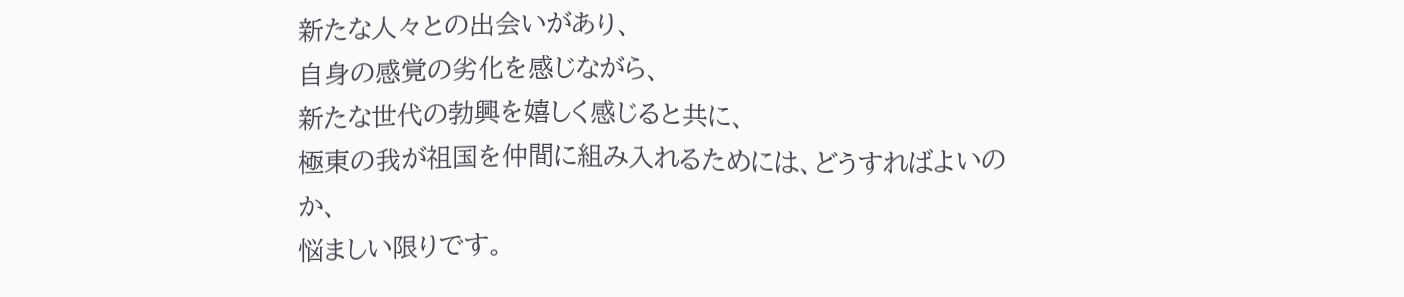新たな人々との出会いがあり、
自身の感覚の劣化を感じながら、
新たな世代の勃興を嬉しく感じると共に、
極東の我が祖国を仲間に組み入れるためには、どうすればよいのか、
悩ましい限りです。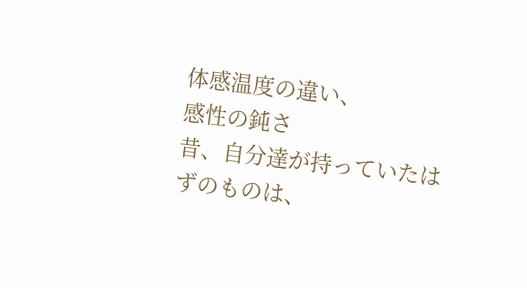体感温度の違い、
感性の鈍さ
昔、自分達が持っていたはずのものは、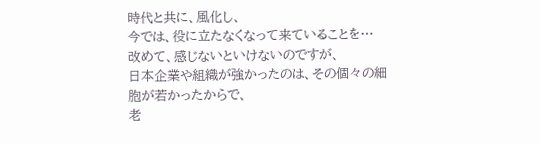時代と共に、風化し、
今では、役に立たなくなって来ていることを…
改めて、感じないといけないのですが、
日本企業や組織が強かったのは、その個々の細胞が若かったからで、
老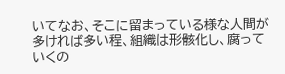いてなお、そこに留まっている様な人間が多ければ多い程、組織は形骸化し、腐っていくの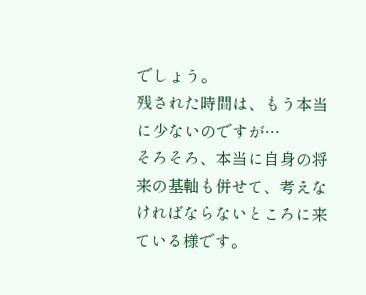でしょう。
残された時間は、もう本当に少ないのですが…
そろそろ、本当に自身の将来の基軸も併せて、考えなければならないところに来ている様です。